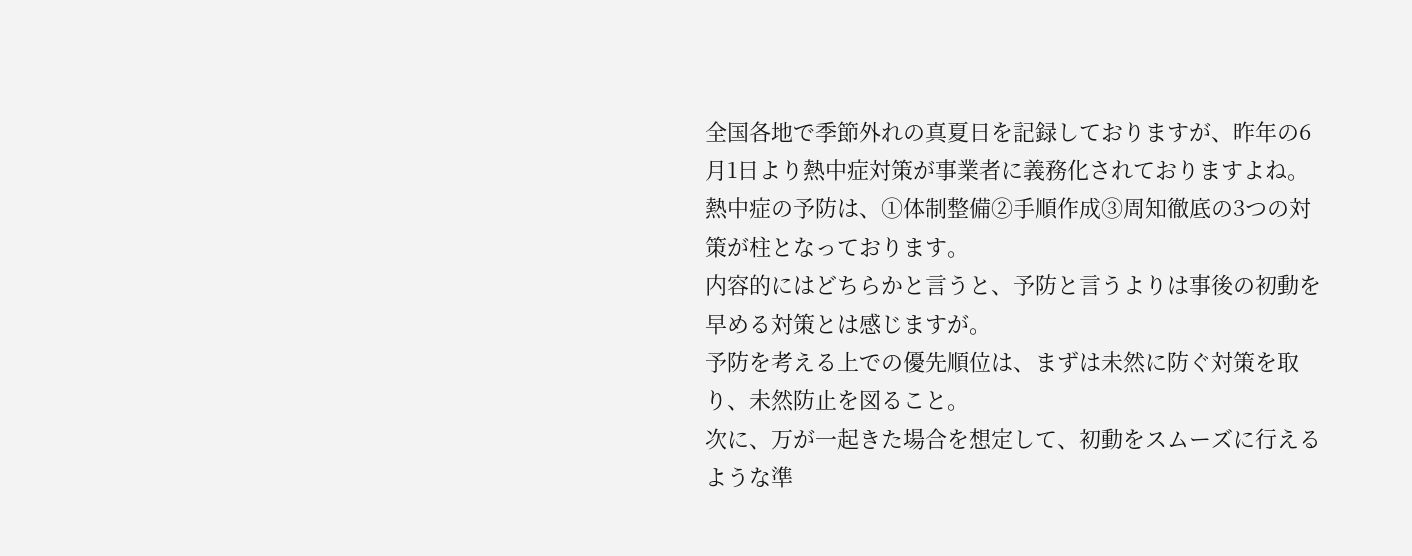全国各地で季節外れの真夏日を記録しておりますが、昨年の6月1日より熱中症対策が事業者に義務化されておりますよね。
熱中症の予防は、①体制整備②手順作成③周知徹底の3つの対策が柱となっております。
内容的にはどちらかと言うと、予防と言うよりは事後の初動を早める対策とは感じますが。
予防を考える上での優先順位は、まずは未然に防ぐ対策を取り、未然防止を図ること。
次に、万が一起きた場合を想定して、初動をスムーズに行えるような準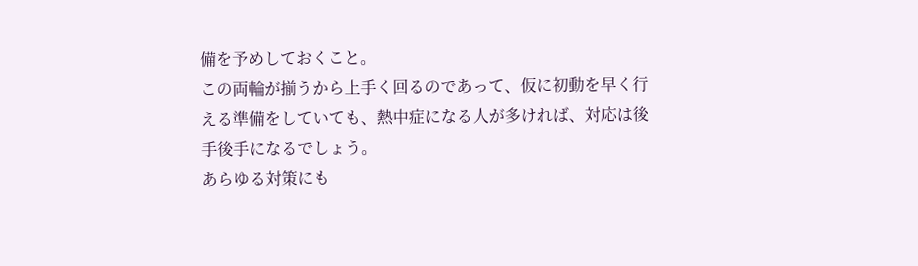備を予めしておくこと。
この両輪が揃うから上手く回るのであって、仮に初動を早く行える準備をしていても、熱中症になる人が多ければ、対応は後手後手になるでしょう。
あらゆる対策にも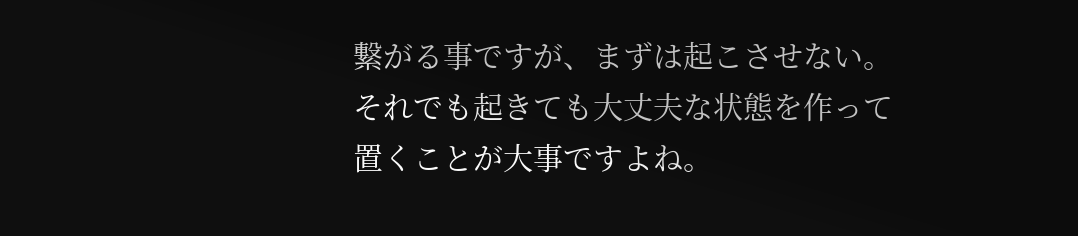繋がる事ですが、まずは起こさせない。それでも起きても大丈夫な状態を作って置くことが大事ですよね。